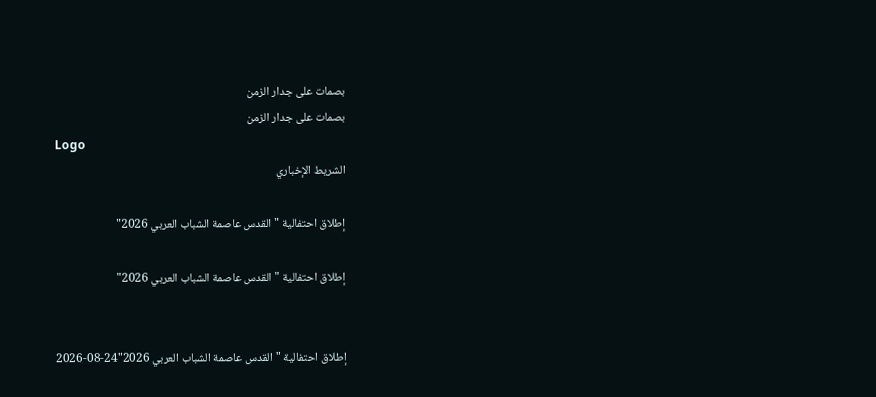بصمات على جدار الزمن
بصمات على جدار الزمن
Logo
الشريط الإخباري

إطلاق احتفالية "القدس عاصمة الشباب العربي 2026"

إطلاق احتفالية "القدس عاصمة الشباب العربي 2026"


إطلاق احتفالية "القدس عاصمة الشباب العربي 2026"24-08-2026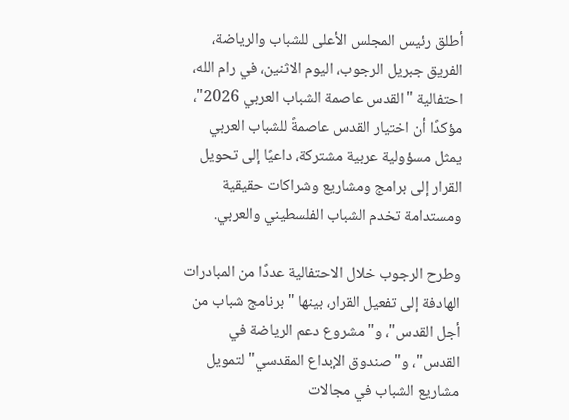أطلق رئيس المجلس الأعلى للشباب والرياضة، الفريق جبريل الرجوب، اليوم الاثنين، في رام الله، احتفالية "القدس عاصمة الشباب العربي 2026"، مؤكدًا أن اختيار القدس عاصمةً للشباب العربي يمثل مسؤولية عربية مشتركة، داعيًا إلى تحويل القرار إلى برامج ومشاريع وشراكات حقيقية ومستدامة تخدم الشباب الفلسطيني والعربي.

وطرح الرجوب خلال الاحتفالية عددًا من المبادرات الهادفة إلى تفعيل القرار، بينها "برنامج شباب من أجل القدس"، و"مشروع دعم الرياضة في القدس"، و"صندوق الإبداع المقدسي" لتمويل مشاريع الشباب في مجالات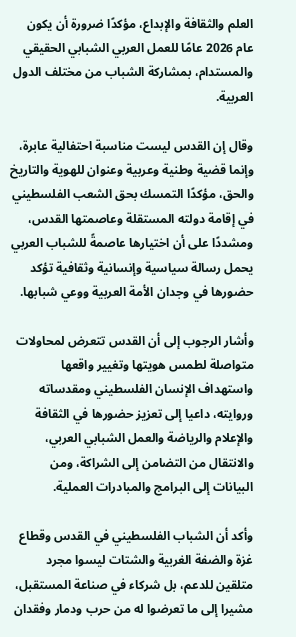العلم والثقافة والإبداع، مؤكدًا ضرورة أن يكون عام 2026 عامًا للعمل العربي الشبابي الحقيقي والمستدام، بمشاركة الشباب من مختلف الدول العربية.

وقال إن القدس ليست مناسبة احتفالية عابرة، وإنما قضية وطنية وعربية وعنوان للهوية والتاريخ والحق، مؤكدًا التمسك بحق الشعب الفلسطيني في إقامة دولته المستقلة وعاصمتها القدس، ومشددًا على أن اختيارها عاصمةً للشباب العربي يحمل رسالة سياسية وإنسانية وثقافية تؤكد حضورها في وجدان الأمة العربية ووعي شبابها.

وأشار الرجوب إلى أن القدس تتعرض لمحاولات متواصلة لطمس هويتها وتغيير واقعها واستهداف الإنسان الفلسطيني ومقدساته وروايته، داعيا إلى تعزيز حضورها في الثقافة والإعلام والرياضة والعمل الشبابي العربي، والانتقال من التضامن إلى الشراكة، ومن البيانات إلى البرامج والمبادرات العملية.

وأكد أن الشباب الفلسطيني في القدس وقطاع غزة والضفة الغربية والشتات ليسوا مجرد متلقين للدعم، بل شركاء في صناعة المستقبل، مشيرا إلى ما تعرضوا له من حرب ودمار وفقدان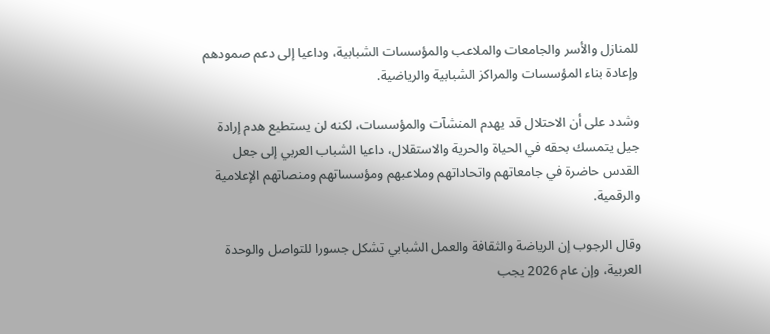للمنازل والأسر والجامعات والملاعب والمؤسسات الشبابية، وداعيا إلى دعم صمودهم وإعادة بناء المؤسسات والمراكز الشبابية والرياضية.

وشدد على أن الاحتلال قد يهدم المنشآت والمؤسسات، لكنه لن يستطيع هدم إرادة جيل يتمسك بحقه في الحياة والحرية والاستقلال، داعيا الشباب العربي إلى جعل القدس حاضرة في جامعاتهم واتحاداتهم وملاعبهم ومؤسساتهم ومنصاتهم الإعلامية والرقمية.

وقال الرجوب إن الرياضة والثقافة والعمل الشبابي تشكل جسورا للتواصل والوحدة العربية، وإن عام 2026 يجب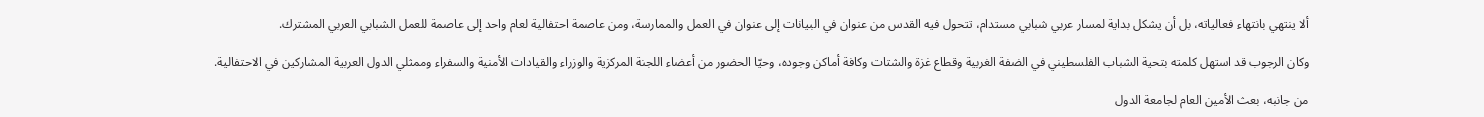ألا ينتهي بانتهاء فعالياته، بل أن يشكل بداية لمسار عربي شبابي مستدام، تتحول فيه القدس من عنوان في البيانات إلى عنوان في العمل والممارسة، ومن عاصمة احتفالية لعام واحد إلى عاصمة للعمل الشبابي العربي المشترك.

وكان الرجوب قد استهل كلمته بتحية الشباب الفلسطيني في الضفة الغربية وقطاع غزة والشتات وكافة أماكن وجوده، وحيّا الحضور من أعضاء اللجنة المركزية والوزراء والقيادات الأمنية والسفراء وممثلي الدول العربية المشاركين في الاحتفالية.

من جانبه، بعث الأمين العام لجامعة الدول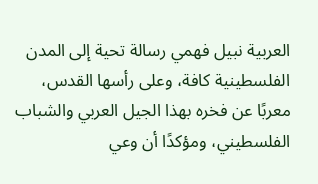العربية نبيل فهمي رسالة تحية إلى المدن الفلسطينية كافة، وعلى رأسها القدس، معربًا عن فخره بهذا الجيل العربي والشباب الفلسطيني، ومؤكدًا أن وعي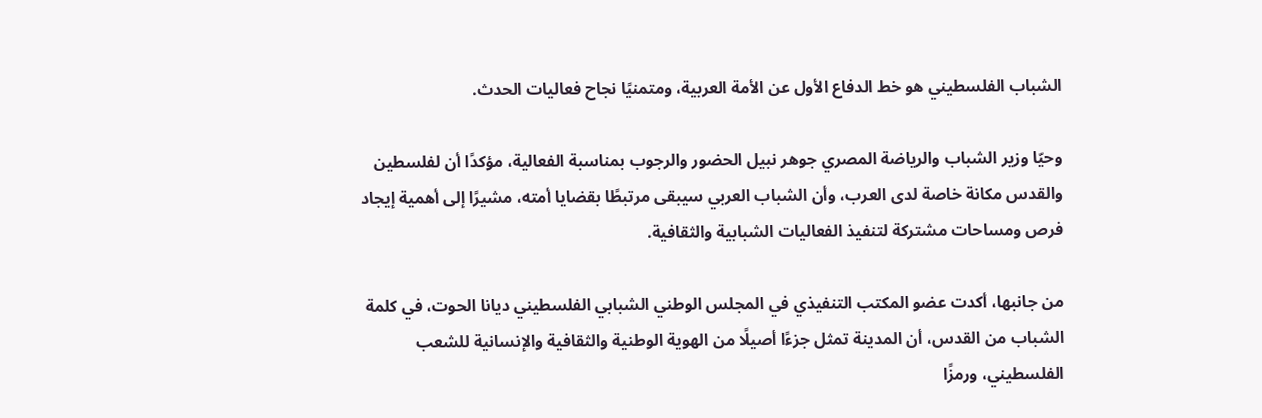الشباب الفلسطيني هو خط الدفاع الأول عن الأمة العربية، ومتمنيًا نجاح فعاليات الحدث.

وحيّا وزير الشباب والرياضة المصري جوهر نبيل الحضور والرجوب بمناسبة الفعالية، مؤكدًا أن لفلسطين والقدس مكانة خاصة لدى العرب، وأن الشباب العربي سيبقى مرتبطًا بقضايا أمته، مشيرًا إلى أهمية إيجاد فرص ومساحات مشتركة لتنفيذ الفعاليات الشبابية والثقافية.

من جانبها، أكدت عضو المكتب التنفيذي في المجلس الوطني الشبابي الفلسطيني ديانا الحوت، في كلمة الشباب من القدس، أن المدينة تمثل جزءًا أصيلًا من الهوية الوطنية والثقافية والإنسانية للشعب الفلسطيني، ورمزًا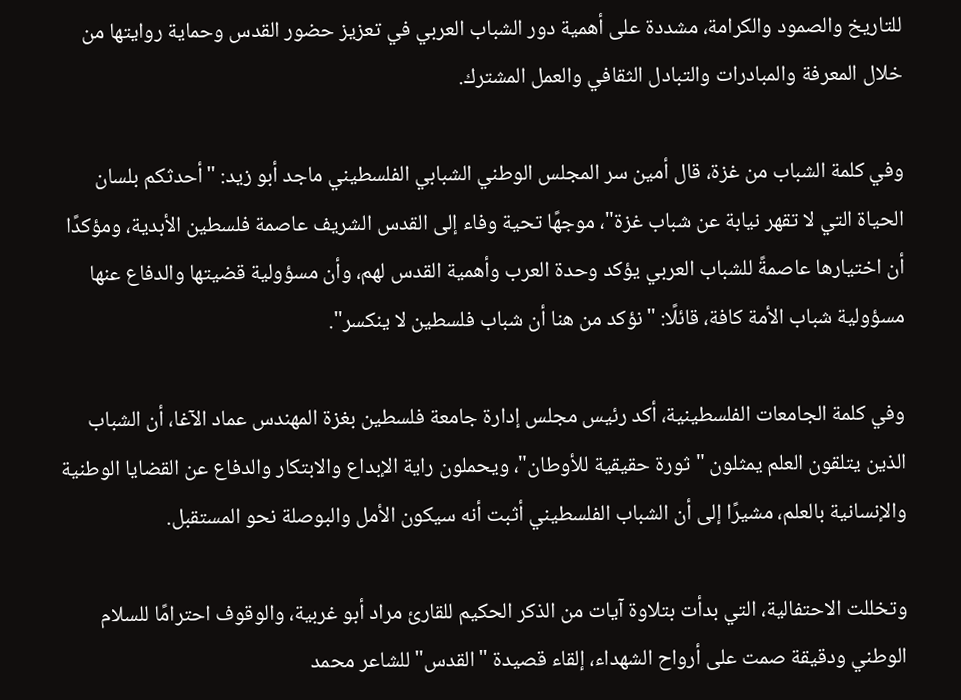للتاريخ والصمود والكرامة، مشددة على أهمية دور الشباب العربي في تعزيز حضور القدس وحماية روايتها من خلال المعرفة والمبادرات والتبادل الثقافي والعمل المشترك.

وفي كلمة الشباب من غزة، قال أمين سر المجلس الوطني الشبابي الفلسطيني ماجد أبو زيد: "أحدثكم بلسان الحياة التي لا تقهر نيابة عن شباب غزة"، موجهًا تحية وفاء إلى القدس الشريف عاصمة فلسطين الأبدية، ومؤكدًا أن اختيارها عاصمةً للشباب العربي يؤكد وحدة العرب وأهمية القدس لهم، وأن مسؤولية قضيتها والدفاع عنها مسؤولية شباب الأمة كافة، قائلًا: "نؤكد من هنا أن شباب فلسطين لا ينكسر".

وفي كلمة الجامعات الفلسطينية، أكد رئيس مجلس إدارة جامعة فلسطين بغزة المهندس عماد الآغا، أن الشباب الذين يتلقون العلم يمثلون "ثورة حقيقية للأوطان"، ويحملون راية الإبداع والابتكار والدفاع عن القضايا الوطنية والإنسانية بالعلم، مشيرًا إلى أن الشباب الفلسطيني أثبت أنه سيكون الأمل والبوصلة نحو المستقبل.

وتخللت الاحتفالية، التي بدأت بتلاوة آيات من الذكر الحكيم للقارئ مراد أبو غربية، والوقوف احترامًا للسلام الوطني ودقيقة صمت على أرواح الشهداء، إلقاء قصيدة "القدس" للشاعر محمد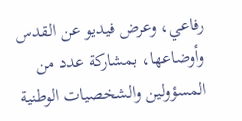رفاعي، وعرض فيديو عن القدس وأوضاعها، بمشاركة عدد من المسؤولين والشخصيات الوطنية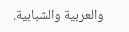والعربية والشبابية.